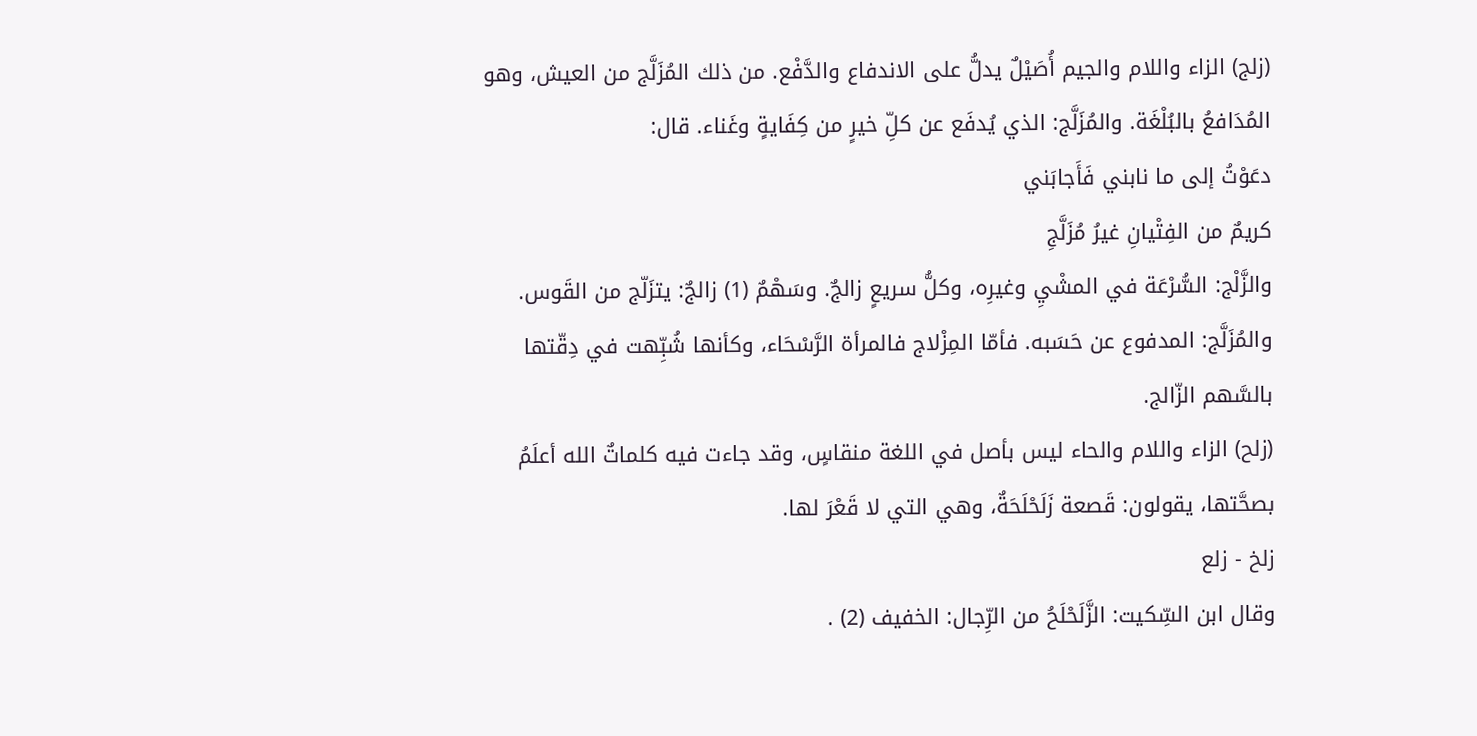(زلج) الزاء واللام والجيم أُصَيْلٌ يدلُّ على الاندفاع والدَّفْع. من ذلك المُزَلَّج من العيش، وهو المُدَافعُ بالبُلْغَة. والمُزَلَّج: الذي يُدفَع عن كلِّ خيرٍ من كِفَايةٍ وغَناء. قال:
دعَوْتُ إلى ما نابني فَأَجابَني
كريمٌ من الفِتْيانِ غيرُ مُزَلَّجِ
والزَّلْج: السُّرْعَة في المشْيِ وغيرِه، وكلُّ سريعٍ زالجٌ. وسَهْمٌ (1) زالجٌ: يتزَلّج من القَوس. والمُزَلَّج: المدفوع عن حَسَبه. فأمّا المِزْلاج فالمرأة الرَّسْحَاء، وكأنها شُبِّهت في دِقّتها بالسَّهم الزّالج.
(زلح) الزاء واللام والحاء ليس بأصل في اللغة منقاسٍ، وقد جاءت فيه كلماتٌ الله أعلَمُ بصحَّتها، يقولون: قَصعة زَلَحْلَحَةٌ، وهي التي لا قَعْرَ لها.
زلخ - زلع
وقال ابن السِّكيت: الزَّلَحْلَحُ من الرِّجال: الخفيف (2) .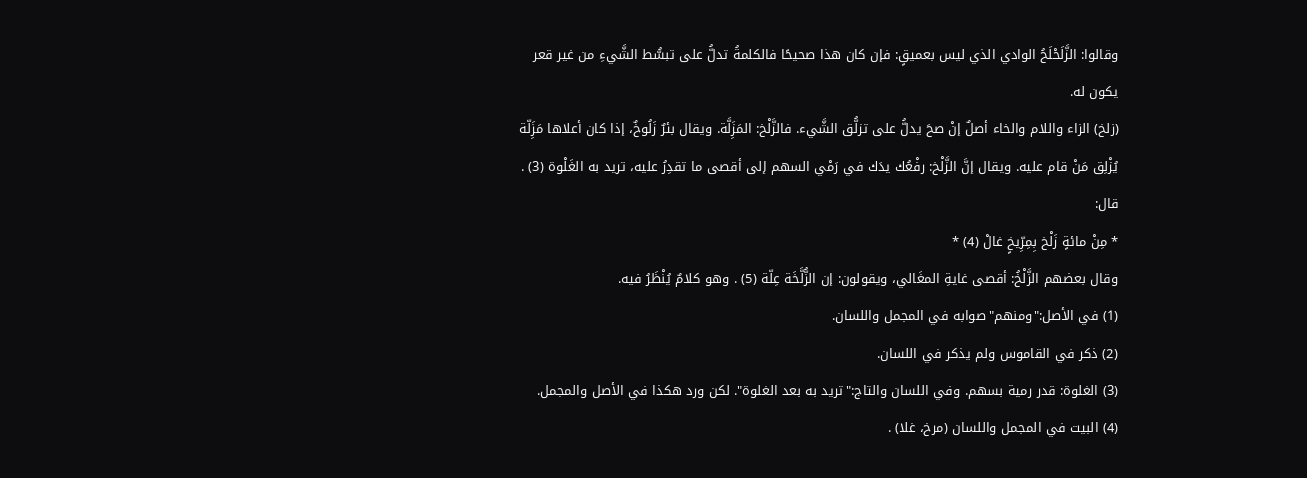وقالوا: الزَّلَحْلَحُ الوادي الذي ليس بعميقٍ: فإن كان هذا صحيحًا فالكلمةُ تدلُّ على تبسُّط الشَّيءِ من غير قعر يكون له.
(زلخ) الزاء واللام والخاء أصلٌ إنْ صحَ يدلُّ على تزلُّق الشَّيء. فالزَّلْخ: المَزَِلَّة. ويقال بئرٌ زَلُوخٌ، إذا كان أعلاها مَزَِلّة يُزْلِق مَنْ قام عليه. ويقال إنَّ الزَّلْخ: رفْعُك يدَك في رَمْي السهم إلى أقصى ما تقدِرُ عليه، تريد به الغَلْوة (3) . قال:
* مِنْ مائةٍ زَلْخ بِمِرِّيخٍ غالْ (4) *
وقال بعضهم الزَّلْخُ: أقصى غايةِ المغَالي، ويقولون: إن الزُّلَّخَة عِلّة (5) . وهو كلامٌ يُنْظَرُ فيه.
(1) في الأصل:"ومنهم"صوابه في المجمل واللسان.
(2) ذكر في القاموس ولم يذكر في اللسان.
(3) الغلوة: قدر رمية بسهم. وفي اللسان والتاج:"تريد به بعد الغلوة". لكن ورد هكذا في الأصل والمجمل.
(4) البيت في المجمل واللسان (مرخ، غلا) .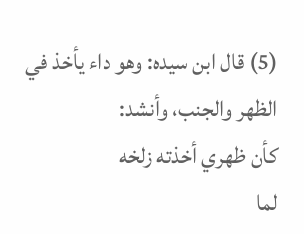(5) قال ابن سيده: وهو داء يأخذ في الظهر والجنب، وأنشد:
كأن ظهري أخذته زلخه
لما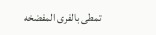تمطى بالفرى المفضخه